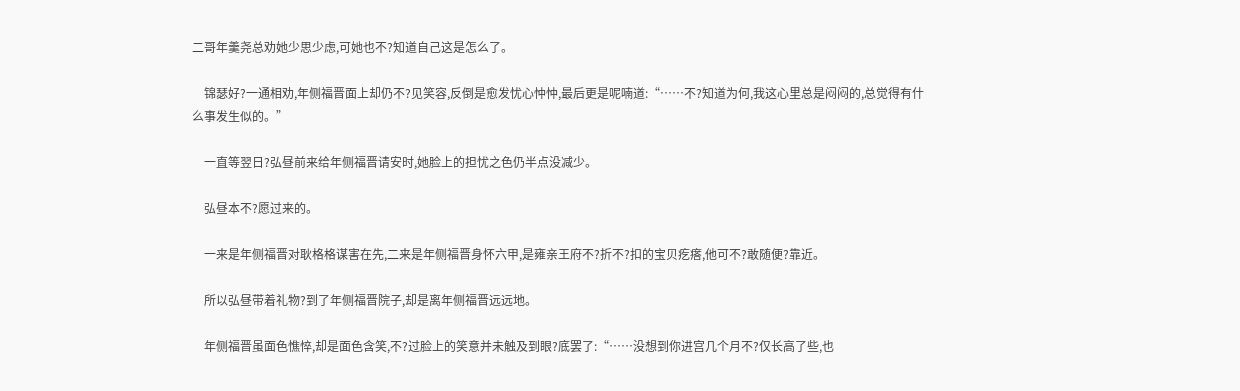二哥年羹尧总劝她少思少虑,可她也不?知道自己这是怎么了。

    锦瑟好?一通相劝,年侧福晋面上却仍不?见笑容,反倒是愈发忧心忡忡,最后更是呢喃道:“……不?知道为何,我这心里总是闷闷的,总觉得有什么事发生似的。”

    一直等翌日?弘昼前来给年侧福晋请安时,她脸上的担忧之色仍半点没减少。

    弘昼本不?愿过来的。

    一来是年侧福晋对耿格格谋害在先,二来是年侧福晋身怀六甲,是雍亲王府不?折不?扣的宝贝疙瘩,他可不?敢随便?靠近。

    所以弘昼带着礼物?到了年侧福晋院子,却是离年侧福晋远远地。

    年侧福晋虽面色憔悴,却是面色含笑,不?过脸上的笑意并未触及到眼?底罢了:“……没想到你进宫几个月不?仅长高了些,也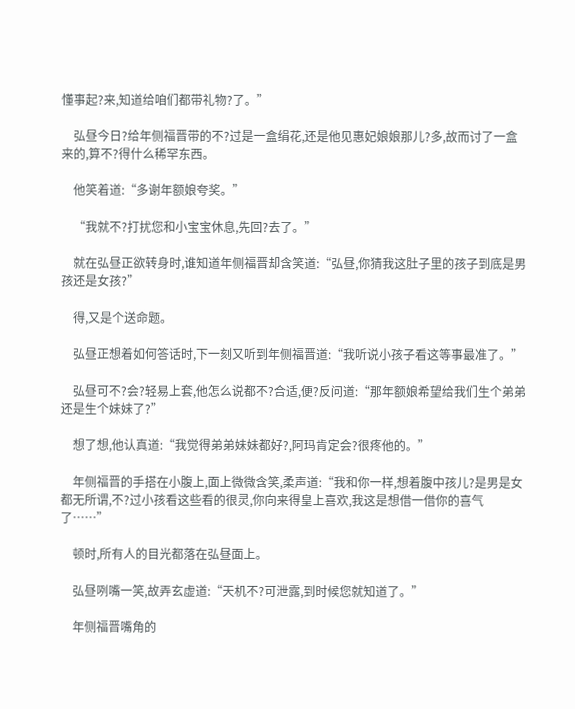懂事起?来,知道给咱们都带礼物?了。”

    弘昼今日?给年侧福晋带的不?过是一盒绢花,还是他见惠妃娘娘那儿?多,故而讨了一盒来的,算不?得什么稀罕东西。

    他笑着道:“多谢年额娘夸奖。”

    “我就不?打扰您和小宝宝休息,先回?去了。”

    就在弘昼正欲转身时,谁知道年侧福晋却含笑道:“弘昼,你猜我这肚子里的孩子到底是男孩还是女孩?”

    得,又是个送命题。

    弘昼正想着如何答话时,下一刻又听到年侧福晋道:“我听说小孩子看这等事最准了。”

    弘昼可不?会?轻易上套,他怎么说都不?合适,便?反问道:“那年额娘希望给我们生个弟弟还是生个妹妹了?”

    想了想,他认真道:“我觉得弟弟妹妹都好?,阿玛肯定会?很疼他的。”

    年侧福晋的手搭在小腹上,面上微微含笑,柔声道:“我和你一样,想着腹中孩儿?是男是女都无所谓,不?过小孩看这些看的很灵,你向来得皇上喜欢,我这是想借一借你的喜气了……”

    顿时,所有人的目光都落在弘昼面上。

    弘昼咧嘴一笑,故弄玄虚道:“天机不?可泄露,到时候您就知道了。”

    年侧福晋嘴角的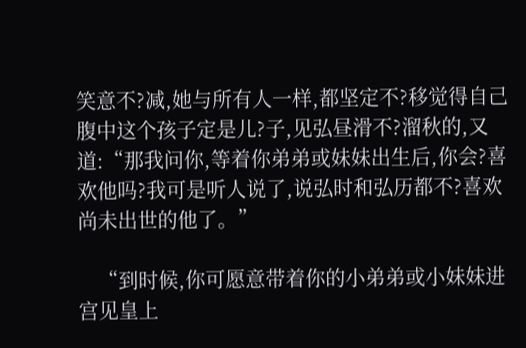笑意不?减,她与所有人一样,都坚定不?移觉得自己腹中这个孩子定是儿?子,见弘昼滑不?溜秋的,又道:“那我问你,等着你弟弟或妹妹出生后,你会?喜欢他吗?我可是听人说了,说弘时和弘历都不?喜欢尚未出世的他了。”

    “到时候,你可愿意带着你的小弟弟或小妹妹进宫见皇上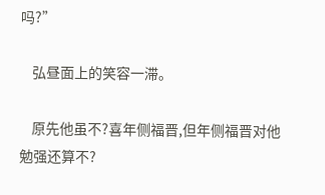吗?”

    弘昼面上的笑容一滞。

    原先他虽不?喜年侧福晋,但年侧福晋对他勉强还算不?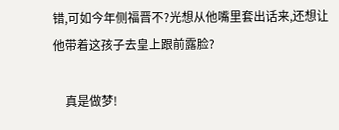错,可如今年侧福晋不?光想从他嘴里套出话来,还想让他带着这孩子去皇上跟前露脸?

    真是做梦!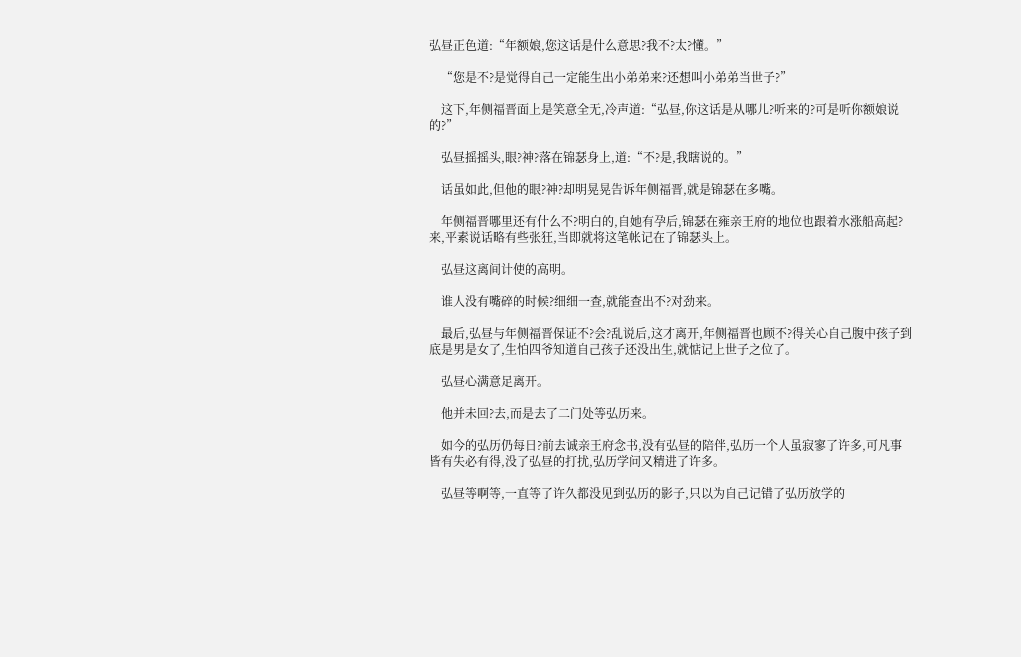弘昼正色道:“年额娘,您这话是什么意思?我不?太?懂。”

    “您是不?是觉得自己一定能生出小弟弟来?还想叫小弟弟当世子?”

    这下,年侧福晋面上是笑意全无,冷声道:“弘昼,你这话是从哪儿?听来的?可是听你额娘说的?”

    弘昼摇摇头,眼?神?落在锦瑟身上,道:“不?是,我瞎说的。”

    话虽如此,但他的眼?神?却明晃晃告诉年侧福晋,就是锦瑟在多嘴。

    年侧福晋哪里还有什么不?明白的,自她有孕后,锦瑟在雍亲王府的地位也跟着水涨船高起?来,平素说话略有些张狂,当即就将这笔帐记在了锦瑟头上。

    弘昼这离间计使的高明。

    谁人没有嘴碎的时候?细细一查,就能查出不?对劲来。

    最后,弘昼与年侧福晋保证不?会?乱说后,这才离开,年侧福晋也顾不?得关心自己腹中孩子到底是男是女了,生怕四爷知道自己孩子还没出生,就惦记上世子之位了。

    弘昼心满意足离开。

    他并未回?去,而是去了二门处等弘历来。

    如今的弘历仍每日?前去诚亲王府念书,没有弘昼的陪伴,弘历一个人虽寂寥了许多,可凡事皆有失必有得,没了弘昼的打扰,弘历学问又精进了许多。

    弘昼等啊等,一直等了许久都没见到弘历的影子,只以为自己记错了弘历放学的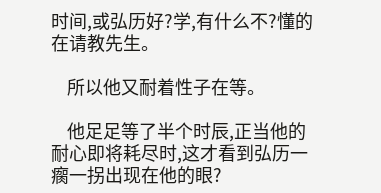时间,或弘历好?学,有什么不?懂的在请教先生。

    所以他又耐着性子在等。

    他足足等了半个时辰,正当他的耐心即将耗尽时,这才看到弘历一瘸一拐出现在他的眼?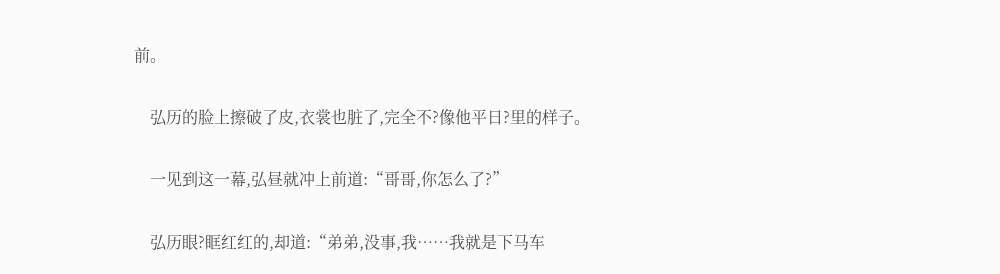前。

    弘历的脸上擦破了皮,衣裳也脏了,完全不?像他平日?里的样子。

    一见到这一幕,弘昼就冲上前道:“哥哥,你怎么了?”

    弘历眼?眶红红的,却道:“弟弟,没事,我……我就是下马车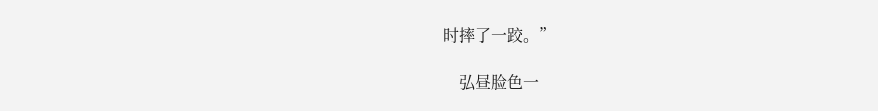时摔了一跤。”

    弘昼脸色一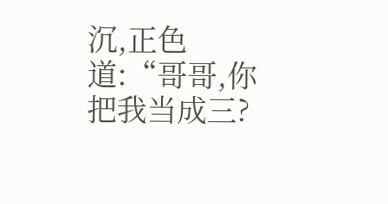沉,正色道:“哥哥,你把我当成三?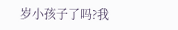岁小孩子了吗?我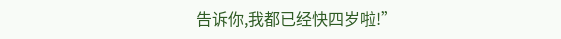告诉你,我都已经快四岁啦!”